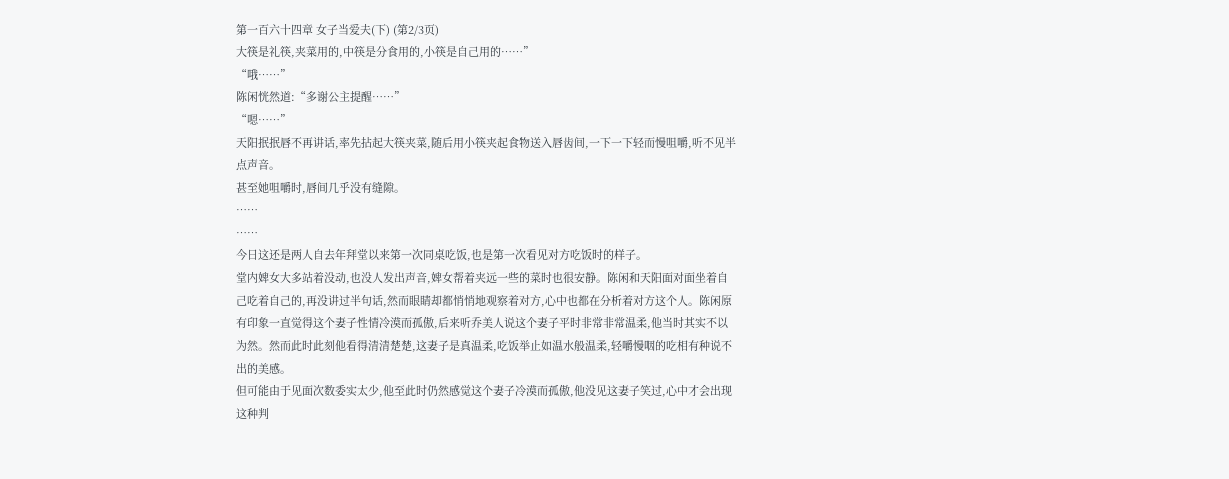第一百六十四章 女子当爱夫(下) (第2/3页)
大筷是礼筷,夹菜用的,中筷是分食用的,小筷是自己用的……”
“哦……”
陈闲恍然道:“多谢公主提醒……”
“嗯……”
天阳抿抿唇不再讲话,率先拈起大筷夹菜,随后用小筷夹起食物送入唇齿间,一下一下轻而慢咀嚼,听不见半点声音。
甚至她咀嚼时,唇间几乎没有缝隙。
……
……
今日这还是两人自去年拜堂以来第一次同桌吃饭,也是第一次看见对方吃饭时的样子。
堂内婢女大多站着没动,也没人发出声音,婢女帮着夹远一些的菜时也很安静。陈闲和天阳面对面坐着自己吃着自己的,再没讲过半句话,然而眼睛却都悄悄地观察着对方,心中也都在分析着对方这个人。陈闲原有印象一直觉得这个妻子性情冷漠而孤傲,后来听乔美人说这个妻子平时非常非常温柔,他当时其实不以为然。然而此时此刻他看得清清楚楚,这妻子是真温柔,吃饭举止如温水般温柔,轻嚼慢咽的吃相有种说不出的美感。
但可能由于见面次数委实太少,他至此时仍然感觉这个妻子冷漠而孤傲,他没见这妻子笑过,心中才会出现这种判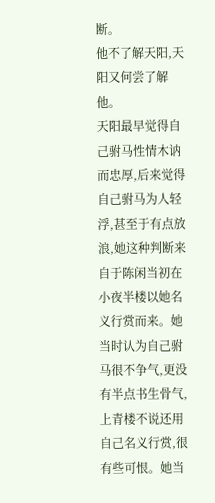断。
他不了解天阳,天阳又何尝了解他。
天阳最早觉得自己驸马性情木讷而忠厚,后来觉得自己驸马为人轻浮,甚至于有点放浪,她这种判断来自于陈闲当初在小夜半楼以她名义行赏而来。她当时认为自己驸马很不争气,更没有半点书生骨气,上青楼不说还用自己名义行赏,很有些可恨。她当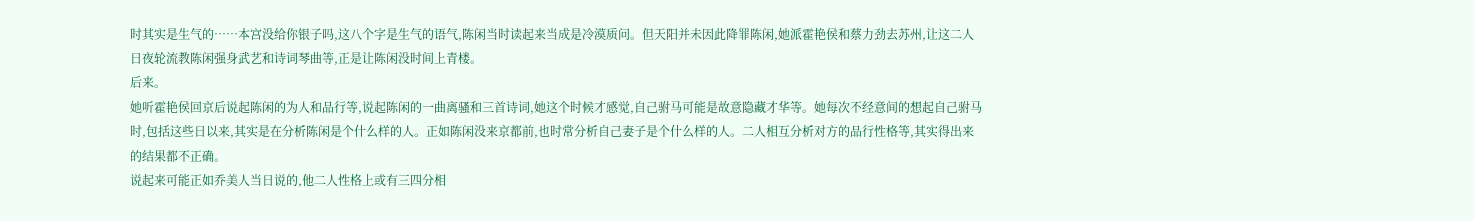时其实是生气的……本宫没给你银子吗,这八个字是生气的语气,陈闲当时读起来当成是冷漠质问。但天阳并未因此降罪陈闲,她派霍艳侯和蔡力劲去苏州,让这二人日夜轮流教陈闲强身武艺和诗词琴曲等,正是让陈闲没时间上青楼。
后来。
她听霍艳侯回京后说起陈闲的为人和品行等,说起陈闲的一曲离骚和三首诗词,她这个时候才感觉,自己驸马可能是故意隐藏才华等。她每次不经意间的想起自己驸马时,包括这些日以来,其实是在分析陈闲是个什么样的人。正如陈闲没来京都前,也时常分析自己妻子是个什么样的人。二人相互分析对方的品行性格等,其实得出来的结果都不正确。
说起来可能正如乔美人当日说的,他二人性格上或有三四分相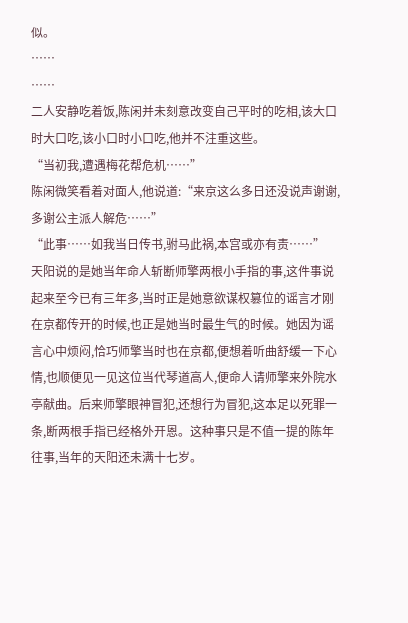似。
……
……
二人安静吃着饭,陈闲并未刻意改变自己平时的吃相,该大口时大口吃,该小口时小口吃,他并不注重这些。
“当初我,遭遇梅花帮危机……”
陈闲微笑看着对面人,他说道:“来京这么多日还没说声谢谢,多谢公主派人解危……”
“此事……如我当日传书,驸马此祸,本宫或亦有责……”
天阳说的是她当年命人斩断师擎两根小手指的事,这件事说起来至今已有三年多,当时正是她意欲谋权篡位的谣言才刚在京都传开的时候,也正是她当时最生气的时候。她因为谣言心中烦闷,恰巧师擎当时也在京都,便想着听曲舒缓一下心情,也顺便见一见这位当代琴道高人,便命人请师擎来外院水亭献曲。后来师擎眼神冒犯,还想行为冒犯,这本足以死罪一条,断两根手指已经格外开恩。这种事只是不值一提的陈年往事,当年的天阳还未满十七岁。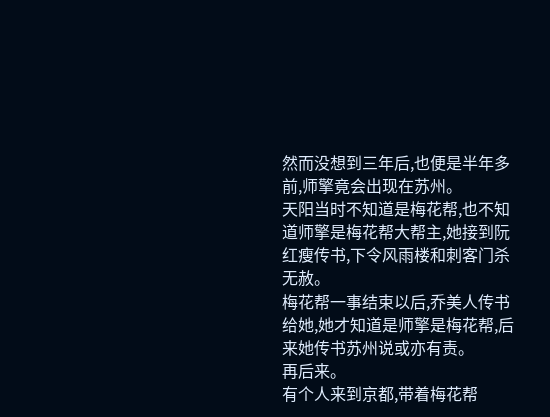然而没想到三年后,也便是半年多前,师擎竟会出现在苏州。
天阳当时不知道是梅花帮,也不知道师擎是梅花帮大帮主,她接到阮红瘦传书,下令风雨楼和刺客门杀无赦。
梅花帮一事结束以后,乔美人传书给她,她才知道是师擎是梅花帮,后来她传书苏州说或亦有责。
再后来。
有个人来到京都,带着梅花帮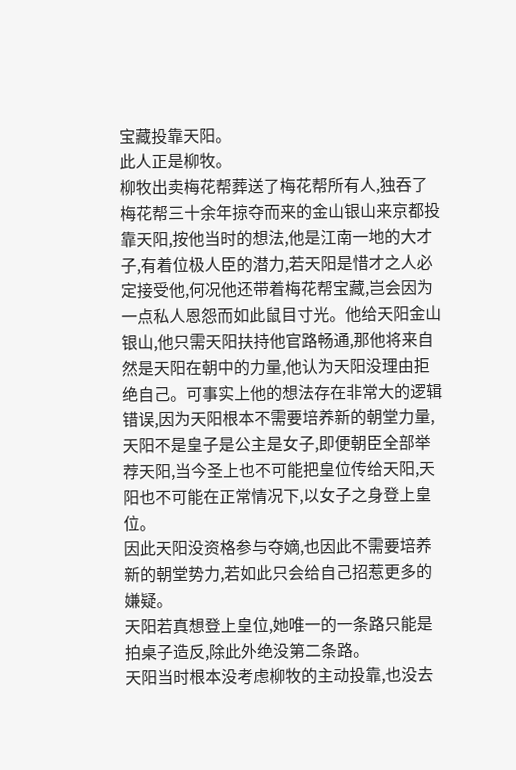宝藏投靠天阳。
此人正是柳牧。
柳牧出卖梅花帮葬送了梅花帮所有人,独吞了梅花帮三十余年掠夺而来的金山银山来京都投靠天阳,按他当时的想法,他是江南一地的大才子,有着位极人臣的潜力,若天阳是惜才之人必定接受他,何况他还带着梅花帮宝藏,岂会因为一点私人恩怨而如此鼠目寸光。他给天阳金山银山,他只需天阳扶持他官路畅通,那他将来自然是天阳在朝中的力量,他认为天阳没理由拒绝自己。可事实上他的想法存在非常大的逻辑错误,因为天阳根本不需要培养新的朝堂力量,天阳不是皇子是公主是女子,即便朝臣全部举荐天阳,当今圣上也不可能把皇位传给天阳,天阳也不可能在正常情况下,以女子之身登上皇位。
因此天阳没资格参与夺嫡,也因此不需要培养新的朝堂势力,若如此只会给自己招惹更多的嫌疑。
天阳若真想登上皇位,她唯一的一条路只能是拍桌子造反,除此外绝没第二条路。
天阳当时根本没考虑柳牧的主动投靠,也没去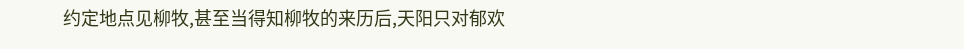约定地点见柳牧,甚至当得知柳牧的来历后,天阳只对郁欢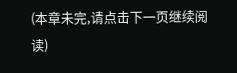(本章未完,请点击下一页继续阅读)